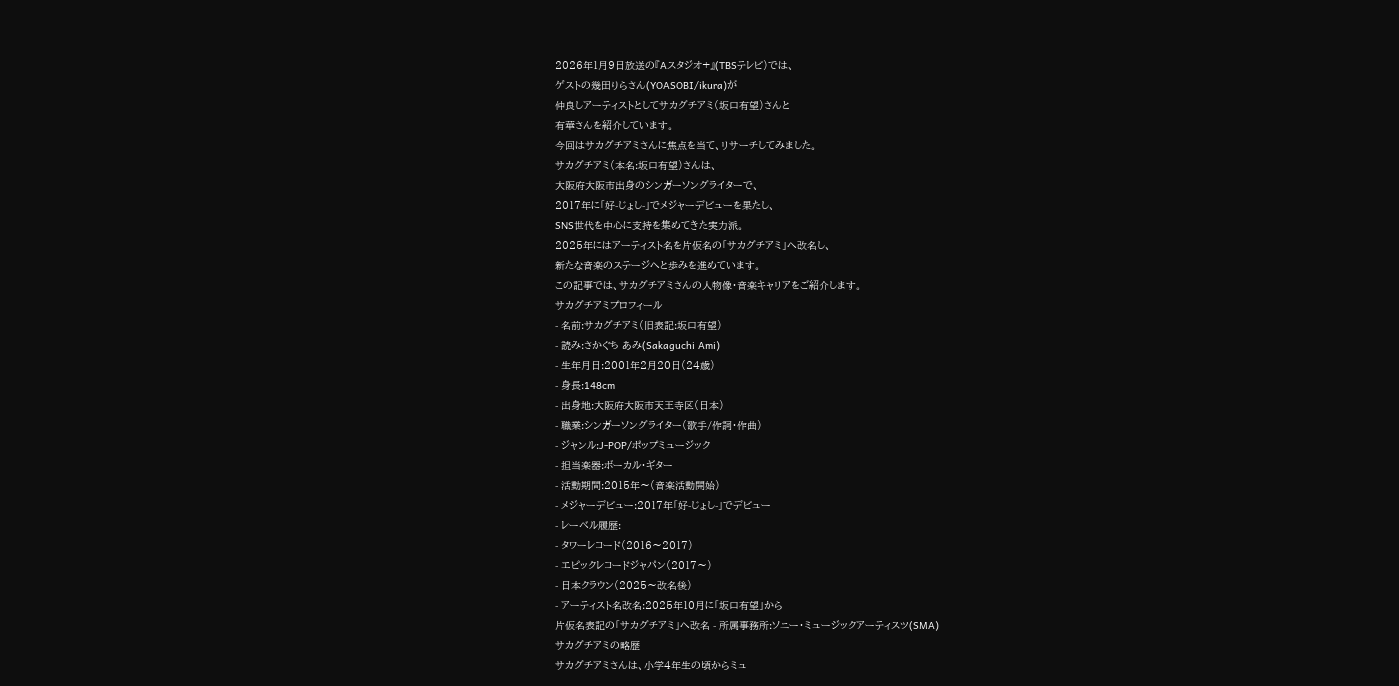2026年1月9日放送の『Aスタジオ+』(TBSテレビ)では、
ゲストの幾田りらさん(YOASOBI/ikura)が
仲良しアーティストとしてサカグチアミ(坂口有望)さんと
有華さんを紹介しています。
今回はサカグチアミさんに焦点を当て、リサーチしてみました。
サカグチアミ(本名:坂口有望)さんは、
大阪府大阪市出身のシンガーソングライターで、
2017年に「好-じょし-」でメジャーデビューを果たし、
SNS世代を中心に支持を集めてきた実力派。
2025年にはアーティスト名を片仮名の「サカグチアミ」へ改名し、
新たな音楽のステージへと歩みを進めています。
この記事では、サカグチアミさんの人物像・音楽キャリアをご紹介します。
サカグチアミプロフィール
- 名前:サカグチアミ(旧表記:坂口有望)
- 読み:さかぐち あみ(Sakaguchi Ami)
- 生年月日:2001年2月20日(24歳)
- 身長:148cm
- 出身地:大阪府大阪市天王寺区(日本)
- 職業:シンガーソングライター(歌手/作詞・作曲)
- ジャンル:J-POP/ポップミュージック
- 担当楽器:ボーカル・ギター
- 活動期間:2015年〜(音楽活動開始)
- メジャーデビュー:2017年「好-じょし-」でデビュー
- レーベル履歴:
- タワーレコード(2016〜2017)
- エピックレコードジャパン(2017〜)
- 日本クラウン(2025〜改名後)
- アーティスト名改名:2025年10月に「坂口有望」から
片仮名表記の「サカグチアミ」へ改名 - 所属事務所:ソニー・ミュージックアーティスツ(SMA)
サカグチアミの略歴
サカグチアミさんは、小学4年生の頃からミュ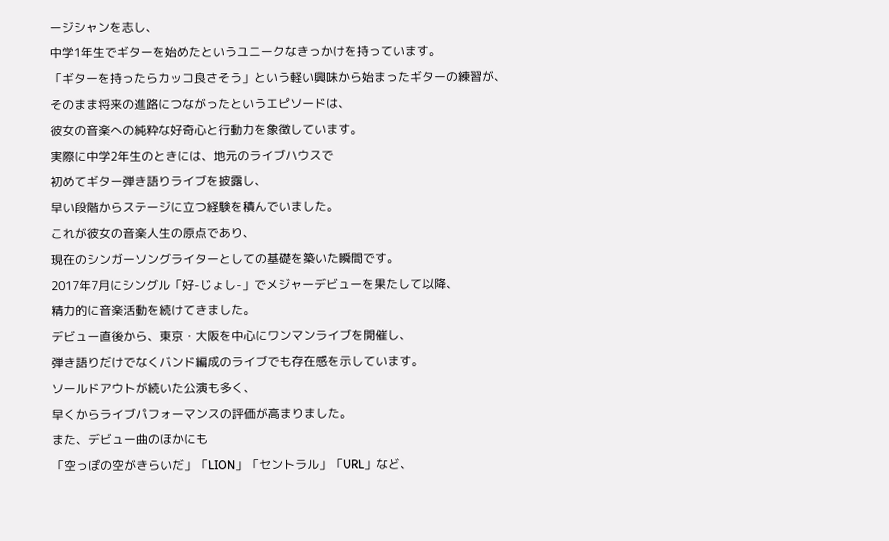ージシャンを志し、
中学1年生でギターを始めたというユニークなきっかけを持っています。
「ギターを持ったらカッコ良さそう」という軽い興味から始まったギターの練習が、
そのまま将来の進路につながったというエピソードは、
彼女の音楽への純粋な好奇心と行動力を象徴しています。
実際に中学2年生のときには、地元のライブハウスで
初めてギター弾き語りライブを披露し、
早い段階からステージに立つ経験を積んでいました。
これが彼女の音楽人生の原点であり、
現在のシンガーソングライターとしての基礎を築いた瞬間です。
2017年7月にシングル「好-じょし-」でメジャーデビューを果たして以降、
精力的に音楽活動を続けてきました。
デビュー直後から、東京・大阪を中心にワンマンライブを開催し、
弾き語りだけでなくバンド編成のライブでも存在感を示しています。
ソールドアウトが続いた公演も多く、
早くからライブパフォーマンスの評価が高まりました。
また、デビュー曲のほかにも
「空っぽの空がきらいだ」「LION」「セントラル」「URL」など、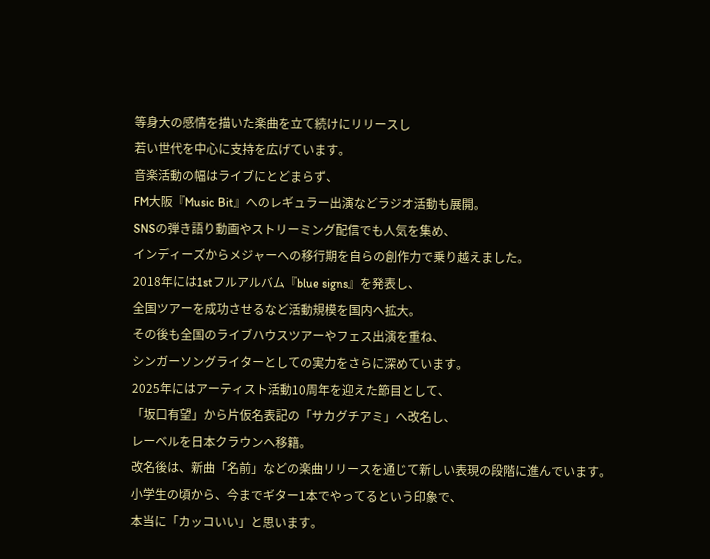等身大の感情を描いた楽曲を立て続けにリリースし
若い世代を中心に支持を広げています。
音楽活動の幅はライブにとどまらず、
FM大阪『Music Bit』へのレギュラー出演などラジオ活動も展開。
SNSの弾き語り動画やストリーミング配信でも人気を集め、
インディーズからメジャーへの移行期を自らの創作力で乗り越えました。
2018年には1stフルアルバム『blue signs』を発表し、
全国ツアーを成功させるなど活動規模を国内へ拡大。
その後も全国のライブハウスツアーやフェス出演を重ね、
シンガーソングライターとしての実力をさらに深めています。
2025年にはアーティスト活動10周年を迎えた節目として、
「坂口有望」から片仮名表記の「サカグチアミ」へ改名し、
レーベルを日本クラウンへ移籍。
改名後は、新曲「名前」などの楽曲リリースを通じて新しい表現の段階に進んでいます。
小学生の頃から、今までギター1本でやってるという印象で、
本当に「カッコいい」と思います。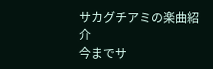サカグチアミの楽曲紹介
今までサ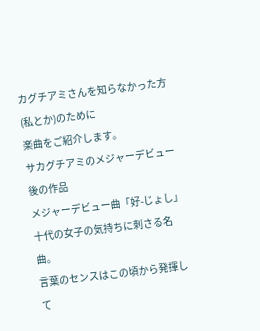カグチアミさんを知らなかった方(私とか)のために
楽曲をご紹介します。
サカグチアミのメジャーデビュー後の作品
メジャーデビュー曲「好-じょし」
十代の女子の気持ちに刺さる名曲。
言葉のセンスはこの頃から発揮して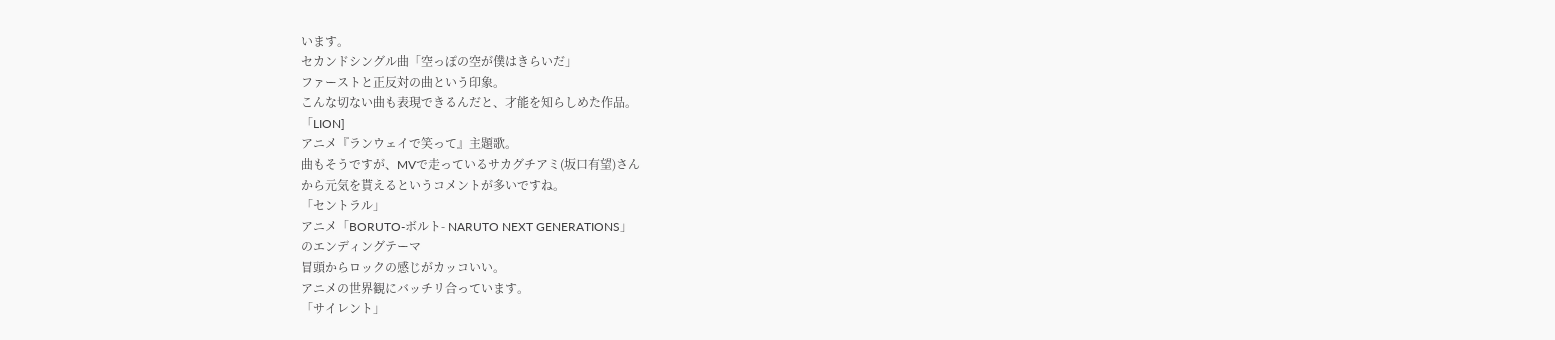います。
セカンドシングル曲「空っぽの空が僕はきらいだ」
ファーストと正反対の曲という印象。
こんな切ない曲も表現できるんだと、才能を知らしめた作品。
「LION]
アニメ『ランウェイで笑って』主題歌。
曲もそうですが、MVで走っているサカグチアミ(坂口有望)さん
から元気を貰えるというコメントが多いですね。
「セントラル」
アニメ「BORUTO-ボルト- NARUTO NEXT GENERATIONS」
のエンディングテーマ
冒頭からロックの感じがカッコいい。
アニメの世界観にバッチリ合っています。
「サイレント」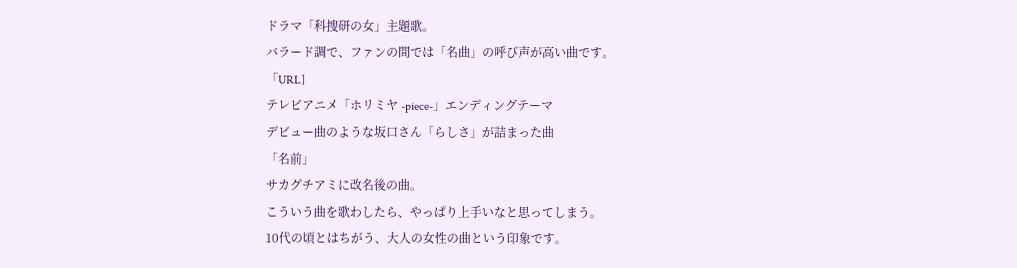ドラマ「科捜研の女」主題歌。
バラード調で、ファンの間では「名曲」の呼び声が高い曲です。
「URL]
テレビアニメ「ホリミヤ -piece-」エンディングテーマ
デビュー曲のような坂口さん「らしさ」が詰まった曲
「名前」
サカグチアミに改名後の曲。
こういう曲を歌わしたら、やっぱり上手いなと思ってしまう。
10代の頃とはちがう、大人の女性の曲という印象です。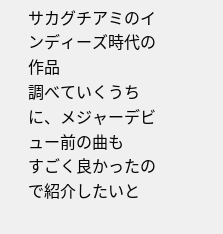サカグチアミのインディーズ時代の作品
調べていくうちに、メジャーデビュー前の曲も
すごく良かったので紹介したいと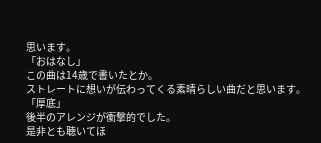思います。
「おはなし」
この曲は14歳で書いたとか。
ストレートに想いが伝わってくる素晴らしい曲だと思います。
「厚底」
後半のアレンジが衝撃的でした。
是非とも聴いてほ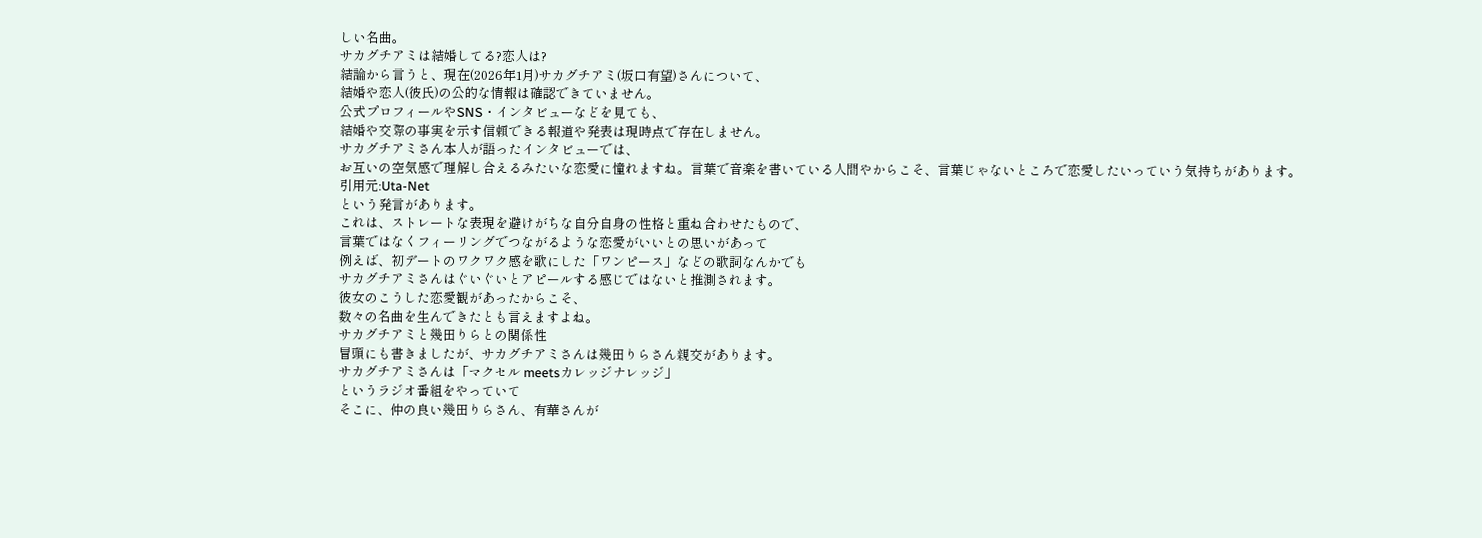しい名曲。
サカグチアミは結婚してる?恋人は?
結論から言うと、現在(2026年1月)サカグチアミ(坂口有望)さんについて、
結婚や恋人(彼氏)の公的な情報は確認できていません。
公式プロフィールやSNS・インタビューなどを見ても、
結婚や交際の事実を示す信頼できる報道や発表は現時点で存在しません。
サカグチアミさん本人が語ったインタビューでは、
お互いの空気感で理解し合えるみたいな恋愛に憧れますね。言葉で音楽を書いている人間やからこそ、言葉じゃないところで恋愛したいっていう気持ちがあります。
引用元:Uta-Net
という発言があります。
これは、ストレートな表現を避けがちな自分自身の性格と重ね合わせたもので、
言葉ではなくフィーリングでつながるような恋愛がいいとの思いがあって
例えば、初デートのワクワク感を歌にした「ワンピース」などの歌詞なんかでも
サカグチアミさんはぐいぐいとアピールする感じではないと推測されます。
彼女のこうした恋愛観があったからこそ、
数々の名曲を生んできたとも言えますよね。
サカグチアミと幾田りらとの関係性
冒頭にも書きましたが、サカグチアミさんは幾田りらさん親交があります。
サカグチアミさんは「マクセル meetsカレッジナレッジ」
というラジオ番組をやっていて
そこに、仲の良い幾田りらさん、有華さんが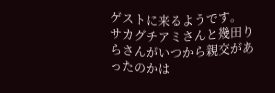ゲストに来るようです。
サカグチアミさんと幾田りらさんがいつから親交があったのかは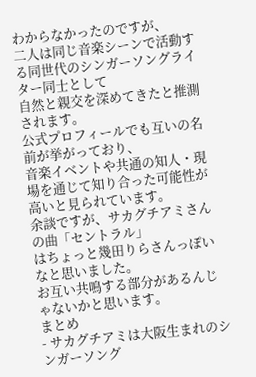わからなかったのですが、
二人は同じ音楽シーンで活動する同世代のシンガーソングライター同士として
自然と親交を深めてきたと推測されます。
公式プロフィールでも互いの名前が挙がっており、
音楽イベントや共通の知人・現場を通じて知り合った可能性が高いと見られています。
余談ですが、サカグチアミさんの曲「セントラル」
はちょっと幾田りらさんっぽいなと思いました。
お互い共鳴する部分があるんじゃないかと思います。
まとめ
- サカグチアミは大阪生まれのシンガーソング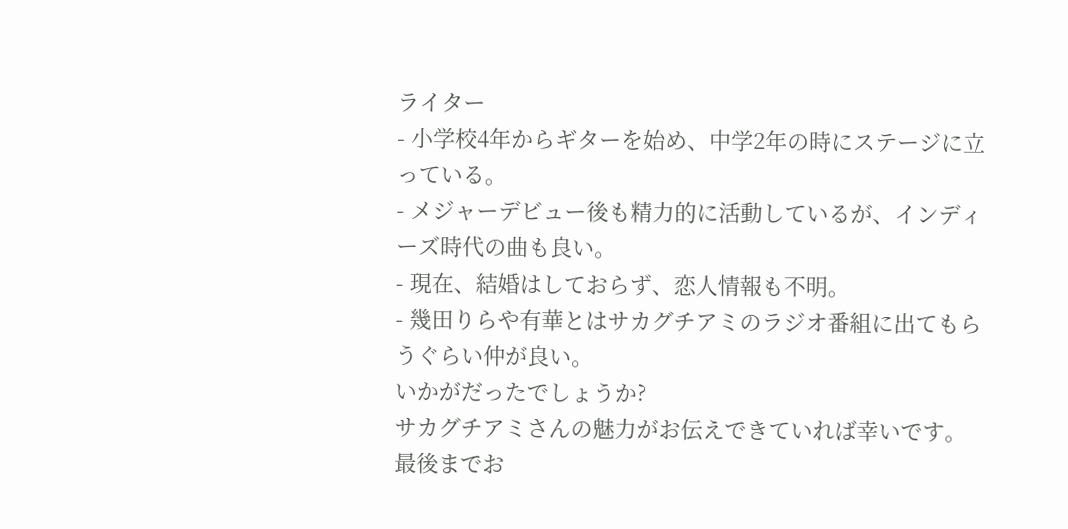ライター
- 小学校4年からギターを始め、中学2年の時にステージに立っている。
- メジャーデビュー後も精力的に活動しているが、インディーズ時代の曲も良い。
- 現在、結婚はしておらず、恋人情報も不明。
- 幾田りらや有華とはサカグチアミのラジオ番組に出てもらうぐらい仲が良い。
いかがだったでしょうか?
サカグチアミさんの魅力がお伝えできていれば幸いです。
最後までお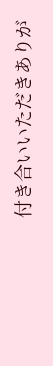付き合いいただきありが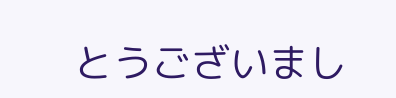とうございまし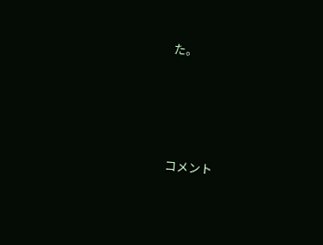た。




コメント